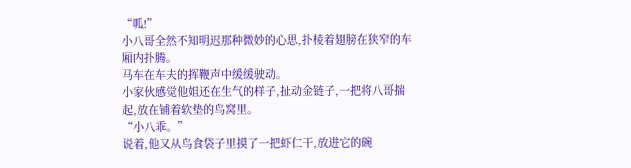“呱!”
小八哥全然不知明迟那种微妙的心思,扑棱着翅膀在狭窄的车厢内扑腾。
马车在车夫的挥鞭声中缓缓驶动。
小家伙感觉他姐还在生气的样子,扯动金链子,一把将八哥揣起,放在铺着软垫的鸟窝里。
“小八乖。”
说着,他又从鸟食袋子里摸了一把虾仁干,放进它的碗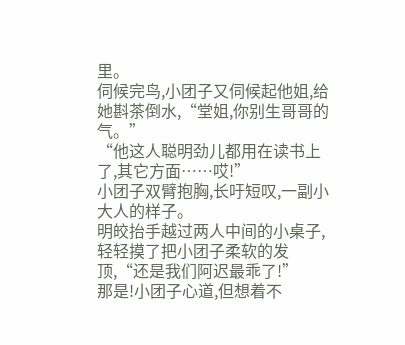里。
伺候完鸟,小团子又伺候起他姐,给她斟茶倒水,“堂姐,你别生哥哥的气。”
“他这人聪明劲儿都用在读书上了,其它方面……哎!”
小团子双臂抱胸,长吁短叹,一副小大人的样子。
明皎抬手越过两人中间的小桌子,轻轻摸了把小团子柔软的发顶,“还是我们阿迟最乖了!”
那是!小团子心道,但想着不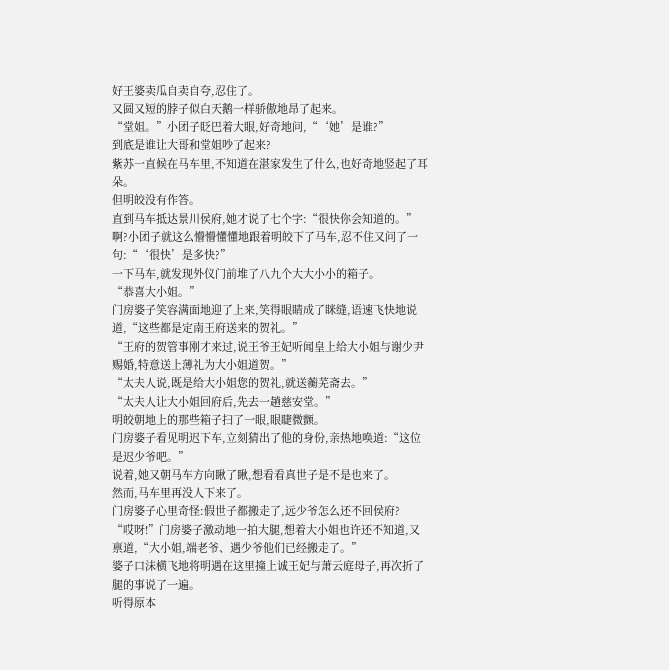好王婆卖瓜自卖自夸,忍住了。
又圆又短的脖子似白天鹅一样骄傲地昂了起来。
“堂姐。”小团子眨巴着大眼,好奇地问,“‘她’是谁?”
到底是谁让大哥和堂姐吵了起来?
紫苏一直候在马车里,不知道在湛家发生了什么,也好奇地竖起了耳朵。
但明皎没有作答。
直到马车抵达景川侯府,她才说了七个字:“很快你会知道的。”
啊?小团子就这么懵懵懂懂地跟着明皎下了马车,忍不住又问了一句:“‘很快’是多快?”
一下马车,就发现外仪门前堆了八九个大大小小的箱子。
“恭喜大小姐。”
门房婆子笑容满面地迎了上来,笑得眼睛成了眯缝,语速飞快地说道,“这些都是定南王府送来的贺礼。”
“王府的贺管事刚才来过,说王爷王妃听闻皇上给大小姐与谢少尹赐婚,特意送上薄礼为大小姐道贺。”
“太夫人说,既是给大小姐您的贺礼,就送蘅芜斋去。”
“太夫人让大小姐回府后,先去一趟慈安堂。”
明皎朝地上的那些箱子扫了一眼,眼睫微颤。
门房婆子看见明迟下车,立刻猜出了他的身份,亲热地唤道:“这位是迟少爷吧。”
说着,她又朝马车方向瞅了瞅,想看看真世子是不是也来了。
然而,马车里再没人下来了。
门房婆子心里奇怪:假世子都搬走了,远少爷怎么还不回侯府?
“哎呀!”门房婆子激动地一拍大腿,想着大小姐也许还不知道,又禀道,“大小姐,端老爷、遇少爷他们已经搬走了。”
婆子口沫横飞地将明遇在这里撞上诚王妃与萧云庭母子,再次折了腿的事说了一遍。
听得原本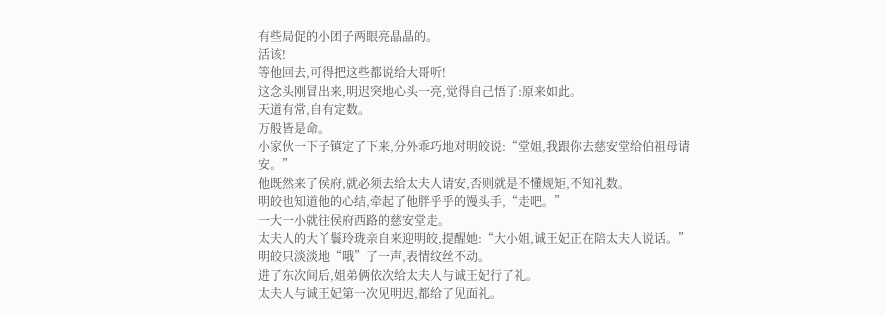有些局促的小团子两眼亮晶晶的。
活该!
等他回去,可得把这些都说给大哥听!
这念头刚冒出来,明迟突地心头一亮,觉得自己悟了:原来如此。
天道有常,自有定数。
万般皆是命。
小家伙一下子镇定了下来,分外乖巧地对明皎说:“堂姐,我跟你去慈安堂给伯祖母请安。”
他既然来了侯府,就必须去给太夫人请安,否则就是不懂规矩,不知礼数。
明皎也知道他的心结,牵起了他胖乎乎的馒头手,“走吧。”
一大一小就往侯府西路的慈安堂走。
太夫人的大丫鬟玲珑亲自来迎明皎,提醒她:“大小姐,诚王妃正在陪太夫人说话。”
明皎只淡淡地“哦”了一声,表情纹丝不动。
进了东次间后,姐弟俩依次给太夫人与诚王妃行了礼。
太夫人与诚王妃第一次见明迟,都给了见面礼。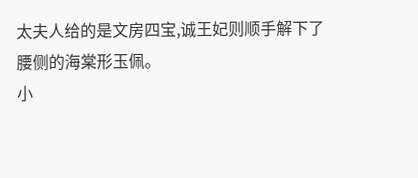太夫人给的是文房四宝,诚王妃则顺手解下了腰侧的海棠形玉佩。
小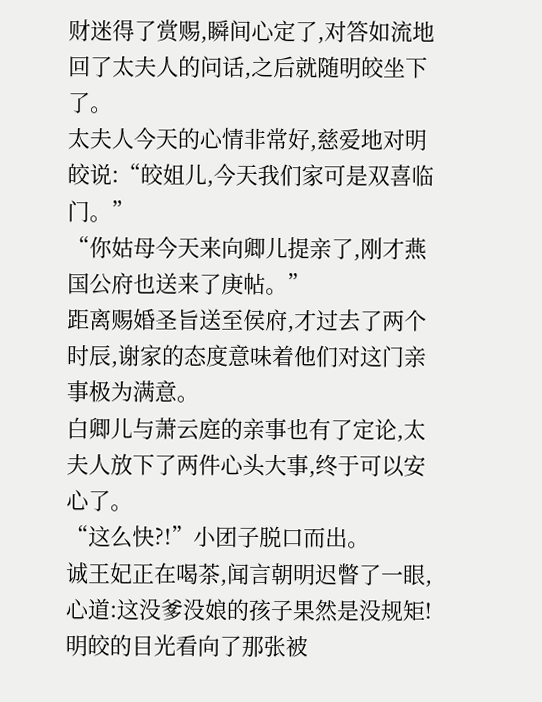财迷得了赏赐,瞬间心定了,对答如流地回了太夫人的问话,之后就随明皎坐下了。
太夫人今天的心情非常好,慈爱地对明皎说:“皎姐儿,今天我们家可是双喜临门。”
“你姑母今天来向卿儿提亲了,刚才燕国公府也送来了庚帖。”
距离赐婚圣旨送至侯府,才过去了两个时辰,谢家的态度意味着他们对这门亲事极为满意。
白卿儿与萧云庭的亲事也有了定论,太夫人放下了两件心头大事,终于可以安心了。
“这么快?!”小团子脱口而出。
诚王妃正在喝茶,闻言朝明迟瞥了一眼,心道:这没爹没娘的孩子果然是没规矩!
明皎的目光看向了那张被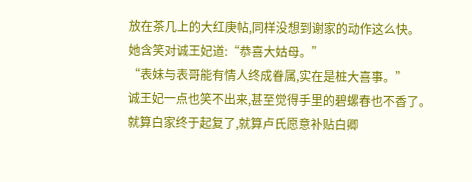放在茶几上的大红庚帖,同样没想到谢家的动作这么快。
她含笑对诚王妃道:“恭喜大姑母。”
“表妹与表哥能有情人终成眷属,实在是桩大喜事。”
诚王妃一点也笑不出来,甚至觉得手里的碧螺春也不香了。
就算白家终于起复了,就算卢氏愿意补贴白卿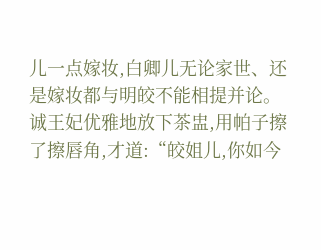儿一点嫁妆,白卿儿无论家世、还是嫁妆都与明皎不能相提并论。
诚王妃优雅地放下茶盅,用帕子擦了擦唇角,才道:“皎姐儿,你如今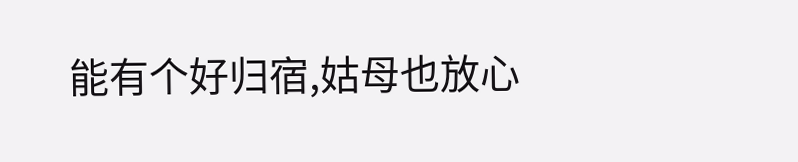能有个好归宿,姑母也放心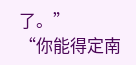了。”
“你能得定南